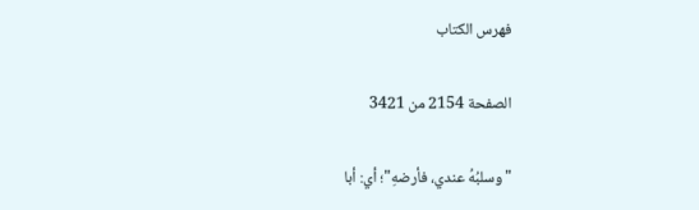فهرس الكتاب

الصفحة 2154 من 3421

"وسلبُهُ عندي، فأرضهِ"؛ أي: أبا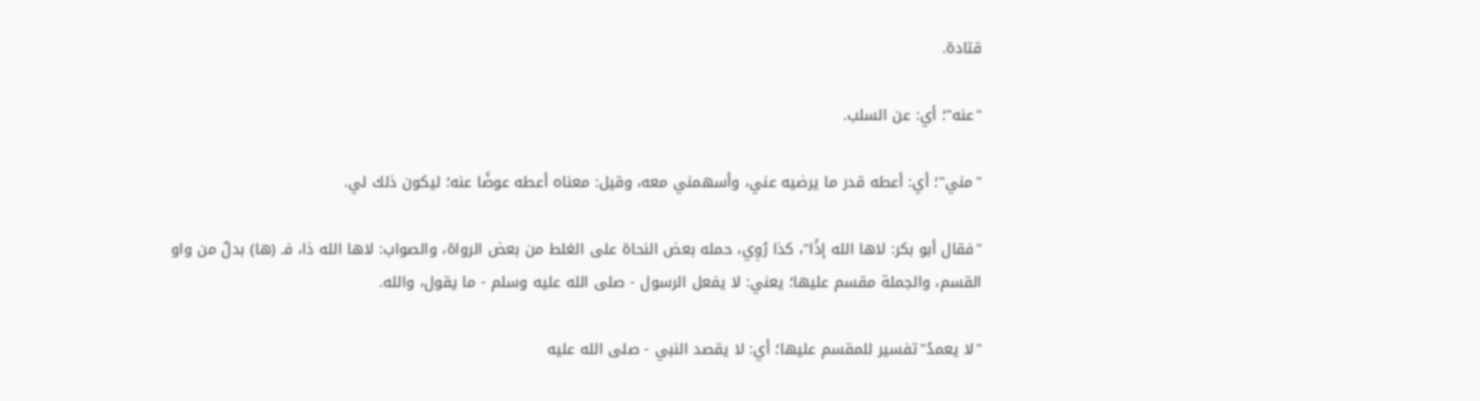قتادة.

"عنه"؛ أي: عن السلب.

"مني"؛ أي: أعطه قدر ما يرضيه عني، وأسهمني معه، وقيل: معناه أعطه عوضًا عنه؛ ليكون ذلك لي.

"فقال أبو بكر: لاها الله إذًا"، كذا رُوِي، حمله بعض النحاة على الغلط من بعض الرواة، والصواب: لاها الله ذا، فـ (ها) بدلٌ من واو القسم، والجملة مقسم عليها؛ يعني: لا يفعل الرسول - صلى الله عليه وسلم - ما يقول، والله.

"لا يعمدُ"تفسير للمقسم عليها؛ أي: لا يقصد النبي - صلى الله عليه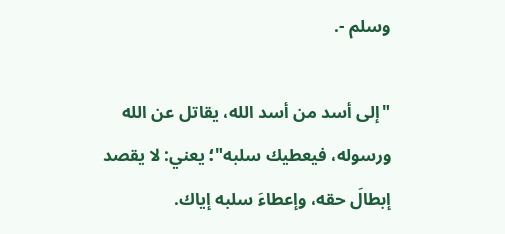وسلم -.

"إلى أسد من أسد الله، يقاتل عن الله ورسوله، فيعطيك سلبه"؛ يعني: لا يقصد إبطالَ حقه، وإعطاءَ سلبه إياك.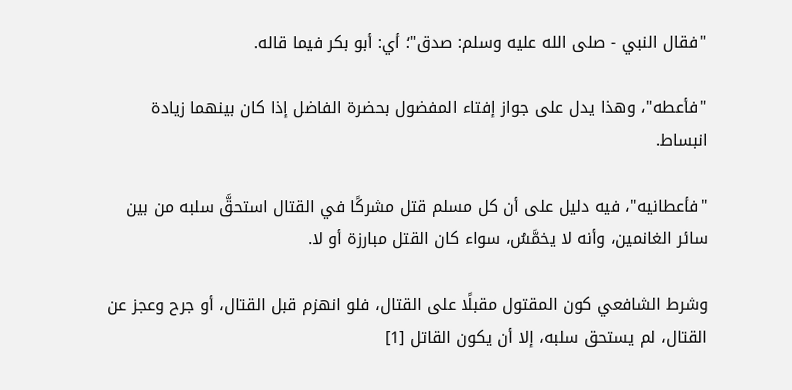"فقال النبي - صلى الله عليه وسلم: صدق"؛ أي: أبو بكر فيما قاله.

"فأعطه"، وهذا يدل على جواز إفتاء المفضول بحضرة الفاضل إذا كان بينهما زيادة انبساط.

"فأعطانيه"، فيه دليل على أن كل مسلم قتل مشركًا في القتال استحقَّ سلبه من بين سائر الغانمين، وأنه لا يخمَّسُ، سواء كان القتل مبارزة أو لا.

وشرط الشافعي كون المقتول مقبلًا على القتال، فلو انهزم قبل القتال، أو جرح وعجز عن القتال، لم يستحق سلبه، إلا أن يكون القاتل [1]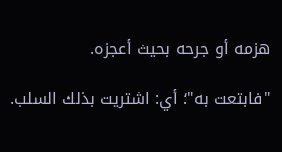هزمه أو جرحه بحيث أعجزه.

"فابتعت به"؛ أي: اشتريت بذلك السلب.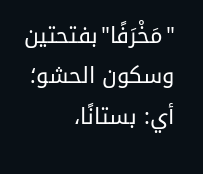"مَخْرَفًا"بفتحتين وسكون الحشو؛ أي: بستانًا،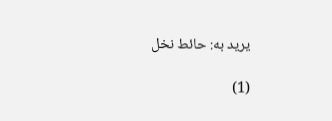يريد به: حائط نخل

(1)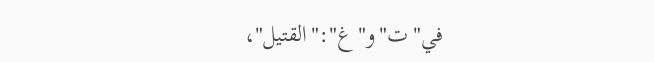في"ت"و"غ":"القتيل"،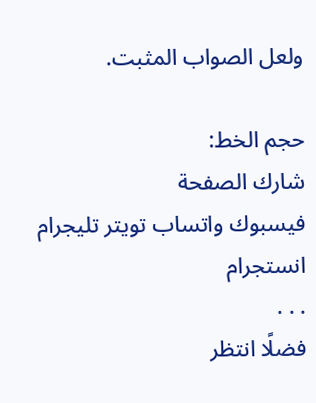ولعل الصواب المثبت.

حجم الخط:
شارك الصفحة
فيسبوك واتساب تويتر تليجرام انستجرام
. . .
فضلًا انتظر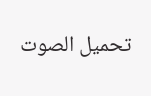تحميل الصوت